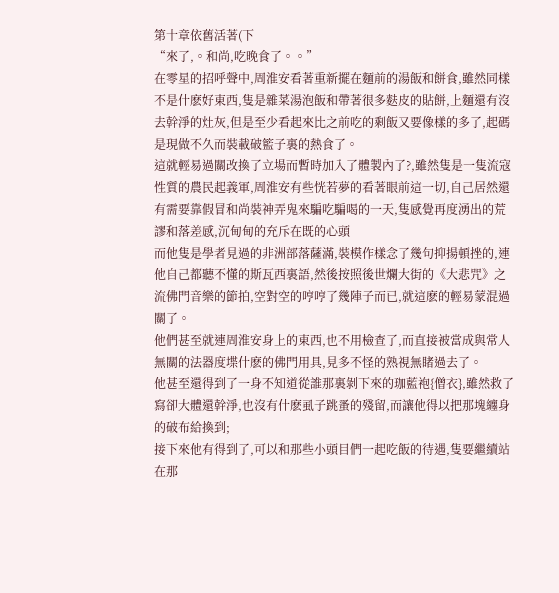第十章依舊活著(下
“來了,。和尚,吃晚食了。。”
在零星的招呼聲中,周淮安看著重新擺在麵前的湯飯和餅食,雖然同樣不是什麽好東西,隻是雜菜湯泡飯和帶著很多麩皮的貼餅,上麵還有沒去幹淨的灶灰,但是至少看起來比之前吃的剩飯又要像樣的多了,起碼是現做不久而裝載破籃子裏的熱食了。
這就輕易過關改換了立場而暫時加入了體製內了?,雖然隻是一隻流寇性質的農民起義軍,周淮安有些恍若夢的看著眼前這一切,自己居然還有需要靠假冒和尚裝神弄鬼來騙吃騙喝的一天,隻感覺再度湧出的荒謬和落差感,沉甸甸的充斥在既的心頭
而他隻是學者見過的非洲部落薩滿,裝模作樣念了幾句抑揚頓挫的,連他自己都聽不懂的斯瓦西裏語,然後按照後世爛大街的《大悲咒》之流佛門音樂的節拍,空對空的哼哼了幾陣子而已,就這麽的輕易蒙混過關了。
他們甚至就連周淮安身上的東西,也不用檢查了,而直接被當成與常人無關的法器度堞什麽的佛門用具,見多不怪的熟視無睹過去了。
他甚至還得到了一身不知道從誰那裏剝下來的珈藍袍{僧衣},雖然救了寫卻大體還幹淨,也沒有什麽虱子跳蚤的殘留,而讓他得以把那塊纏身的破布給換到;
接下來他有得到了,可以和那些小頭目們一起吃飯的待遇,隻要繼續站在那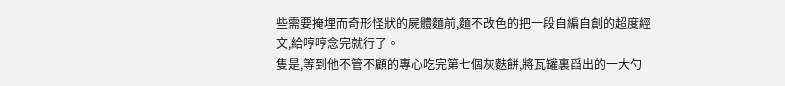些需要掩埋而奇形怪狀的屍體麵前,麵不改色的把一段自編自創的超度經文,給哼哼念完就行了。
隻是,等到他不管不顧的專心吃完第七個灰麩餅,將瓦罐裏舀出的一大勺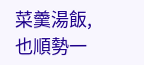菜羹湯飯,也順勢一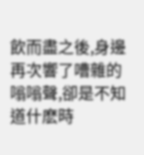飲而盡之後,身邊再次響了嘈雜的嗡嗡聲,卻是不知道什麽時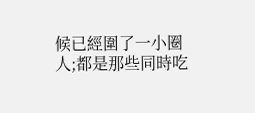候已經圍了一小圈人;都是那些同時吃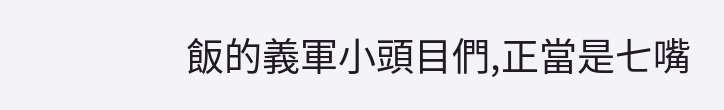飯的義軍小頭目們,正當是七嘴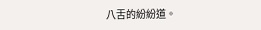八舌的紛紛道。